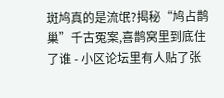斑鸠真的是流氓?揭秘“鸠占鹊巢”千古冤案,喜鹊窝里到底住了谁 - 小区论坛里有人贴了张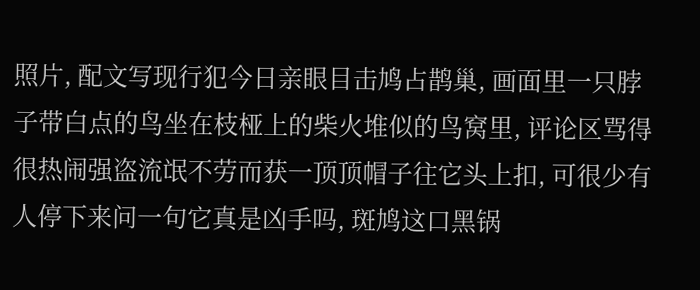照片, 配文写现行犯今日亲眼目击鸠占鹊巢, 画面里一只脖子带白点的鸟坐在枝桠上的柴火堆似的鸟窝里, 评论区骂得很热闹强盗流氓不劳而获一顶顶帽子往它头上扣, 可很少有人停下来问一句它真是凶手吗, 斑鸠这口黑锅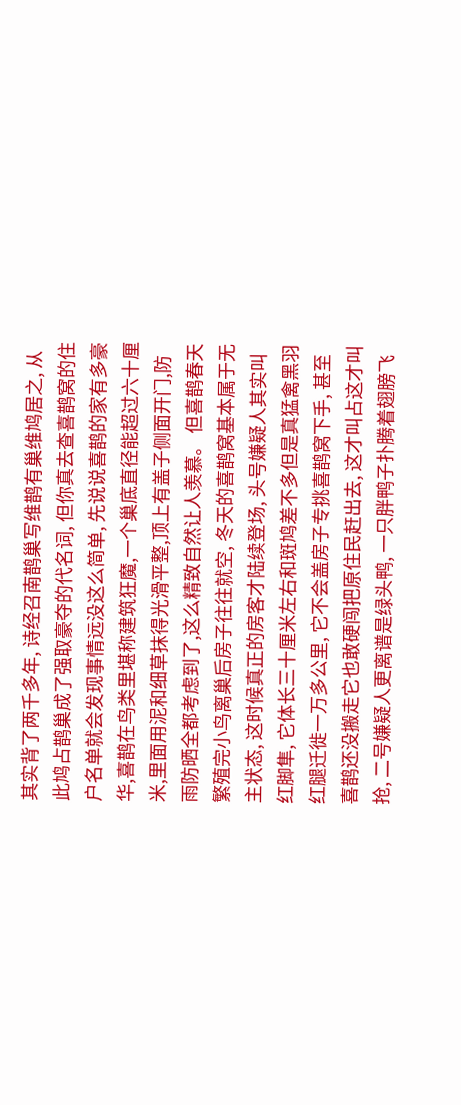其实背了两千多年, 诗经召南鹊巢写维鹊有巢维鸠居之, 从此鸠占鹊巢成了强取豪夺的代名词, 但你真去查喜鹊窝的住户名单就会发现事情远没这么简单, 先说说喜鹊的家有多豪华,喜鹊在鸟类里堪称建筑狂魔,一个巢底直径能超过六十厘米,里面用泥和细草抹得光滑平整,顶上有盖子侧面开门,防雨防晒全都考虑到了,这么精致自然让人羡慕。 但喜鹊春天繁殖完小鸟离巢后房子往往就空, 冬天的喜鹊窝基本属于无主状态, 这时候真正的房客才陆续登场, 头号嫌疑人其实叫红脚隼, 它体长三十厘米左右和斑鸠差不多但是真猛禽黑羽红腿迁徙一万多公里, 它不会盖房子专挑喜鹊窝下手, 甚至喜鹊还没搬走它也敢硬闯把原住民赶出去, 这才叫占这才叫抢, 二号嫌疑人更离谱是绿头鸭, 一只胖鸭子扑腾着翅膀飞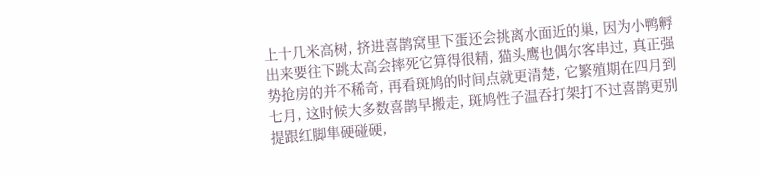上十几米高树, 挤进喜鹊窝里下蛋还会挑离水面近的巢, 因为小鸭孵出来要往下跳太高会摔死它算得很精, 猫头鹰也偶尔客串过, 真正强势抢房的并不稀奇, 再看斑鸠的时间点就更清楚, 它繁殖期在四月到七月, 这时候大多数喜鹊早搬走, 斑鸠性子温吞打架打不过喜鹊更别提跟红脚隼硬碰硬,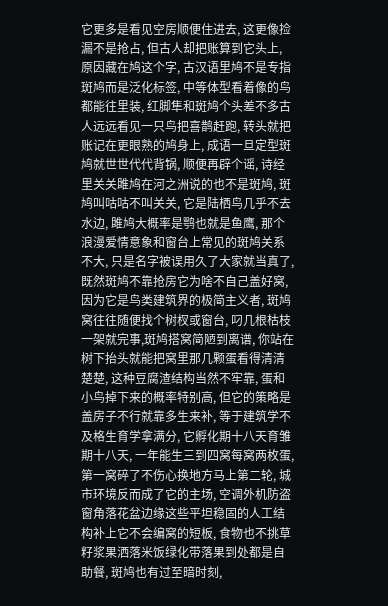它更多是看见空房顺便住进去, 这更像捡漏不是抢占, 但古人却把账算到它头上, 原因藏在鸠这个字, 古汉语里鸠不是专指斑鸠而是泛化标签, 中等体型看着像的鸟都能往里装, 红脚隼和斑鸠个头差不多古人远远看见一只鸟把喜鹊赶跑, 转头就把账记在更眼熟的鸠身上, 成语一旦定型斑鸠就世世代代背锅, 顺便再辟个谣, 诗经里关关雎鸠在河之洲说的也不是斑鸠, 斑鸠叫咕咕不叫关关, 它是陆栖鸟几乎不去水边, 雎鸠大概率是鹗也就是鱼鹰, 那个浪漫爱情意象和窗台上常见的斑鸠关系不大, 只是名字被误用久了大家就当真了, 既然斑鸠不靠抢房它为啥不自己盖好窝, 因为它是鸟类建筑界的极简主义者, 斑鸠窝往往随便找个树杈或窗台, 叼几根枯枝一架就完事,斑鸠搭窝简陋到离谱, 你站在树下抬头就能把窝里那几颗蛋看得清清楚楚, 这种豆腐渣结构当然不牢靠, 蛋和小鸟掉下来的概率特别高, 但它的策略是盖房子不行就靠多生来补, 等于建筑学不及格生育学拿满分, 它孵化期十八天育雏期十八天, 一年能生三到四窝每窝两枚蛋, 第一窝碎了不伤心换地方马上第二轮, 城市环境反而成了它的主场, 空调外机防盗窗角落花盆边缘这些平坦稳固的人工结构补上它不会编窝的短板, 食物也不挑草籽浆果洒落米饭绿化带落果到处都是自助餐, 斑鸠也有过至暗时刻,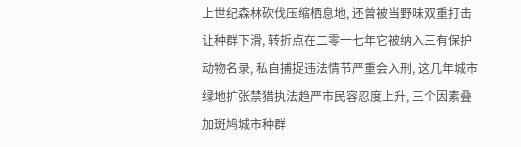上世纪森林砍伐压缩栖息地, 还曾被当野味双重打击让种群下滑, 转折点在二零一七年它被纳入三有保护动物名录, 私自捕捉违法情节严重会入刑, 这几年城市绿地扩张禁猎执法趋严市民容忍度上升, 三个因素叠加斑鸠城市种群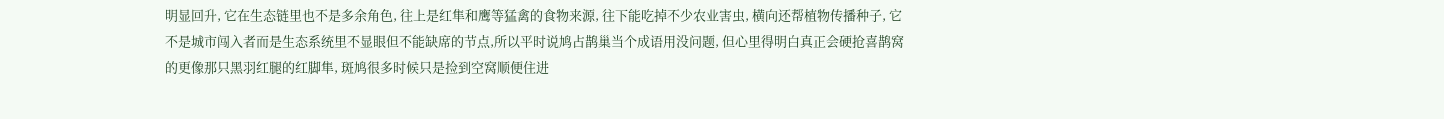明显回升, 它在生态链里也不是多余角色, 往上是红隼和鹰等猛禽的食物来源, 往下能吃掉不少农业害虫, 横向还帮植物传播种子, 它不是城市闯入者而是生态系统里不显眼但不能缺席的节点,所以平时说鸠占鹊巢当个成语用没问题, 但心里得明白真正会硬抢喜鹊窝的更像那只黑羽红腿的红脚隼, 斑鸠很多时候只是捡到空窝顺便住进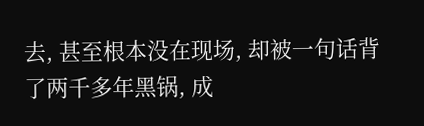去, 甚至根本没在现场, 却被一句话背了两千多年黑锅, 成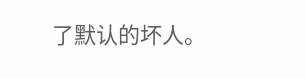了默认的坏人。